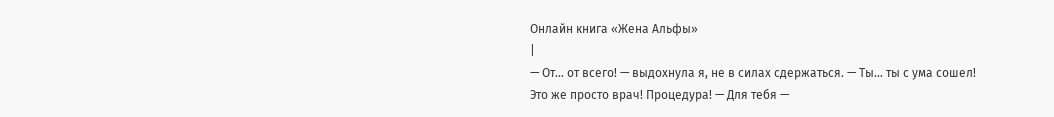Онлайн книга «Жена Альфы»
|
— От… от всего! — выдохнула я, не в силах сдержаться. — Ты… ты с ума сошел! Это же просто врач! Процедура! — Для тебя —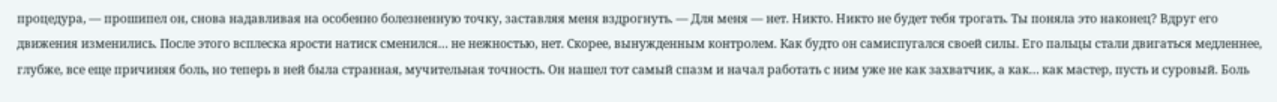процедура, — прошипел он, снова надавливая на особенно болезненную точку, заставляя меня вздрогнуть. — Для меня — нет. Никто. Никто не будет тебя трогать. Ты поняла это наконец? Вдруг его движения изменились. После этого всплеска ярости натиск сменился… не нежностью, нет. Скорее, вынужденным контролем. Как будто он самиспугался своей силы. Его пальцы стали двигаться медленнее, глубже, все еще причиняя боль, но теперь в ней была странная, мучительная точность. Он нашел тот самый спазм и начал работать с ним уже не как захватчик, а как… как мастер, пусть и суровый. Боль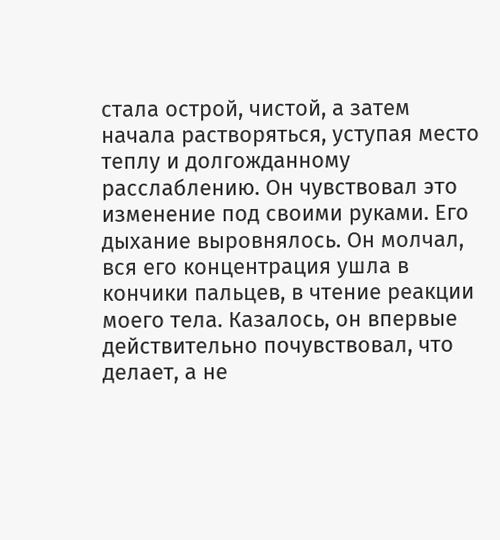стала острой, чистой, а затем начала растворяться, уступая место теплу и долгожданному расслаблению. Он чувствовал это изменение под своими руками. Его дыхание выровнялось. Он молчал, вся его концентрация ушла в кончики пальцев, в чтение реакции моего тела. Казалось, он впервые действительно почувствовал, что делает, а не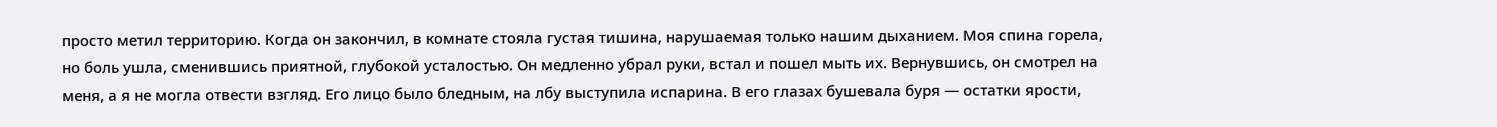просто метил территорию. Когда он закончил, в комнате стояла густая тишина, нарушаемая только нашим дыханием. Моя спина горела, но боль ушла, сменившись приятной, глубокой усталостью. Он медленно убрал руки, встал и пошел мыть их. Вернувшись, он смотрел на меня, а я не могла отвести взгляд. Его лицо было бледным, на лбу выступила испарина. В его глазах бушевала буря — остатки ярости,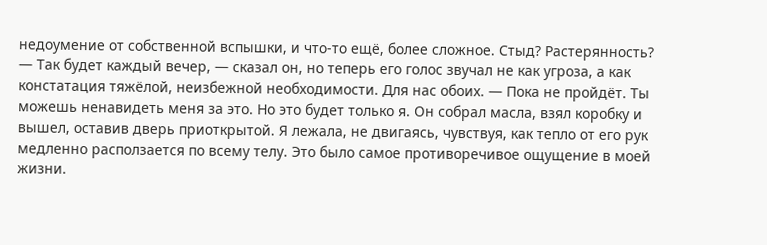недоумение от собственной вспышки, и что-то ещё, более сложное. Стыд? Растерянность? — Так будет каждый вечер, — сказал он, но теперь его голос звучал не как угроза, а как констатация тяжёлой, неизбежной необходимости. Для нас обоих. — Пока не пройдёт. Ты можешь ненавидеть меня за это. Но это будет только я. Он собрал масла, взял коробку и вышел, оставив дверь приоткрытой. Я лежала, не двигаясь, чувствуя, как тепло от его рук медленно расползается по всему телу. Это было самое противоречивое ощущение в моей жизни.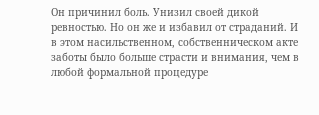Он причинил боль. Унизил своей дикой ревностью. Но он же и избавил от страданий. И в этом насильственном, собственническом акте заботы было больше страсти и внимания, чем в любой формальной процедуре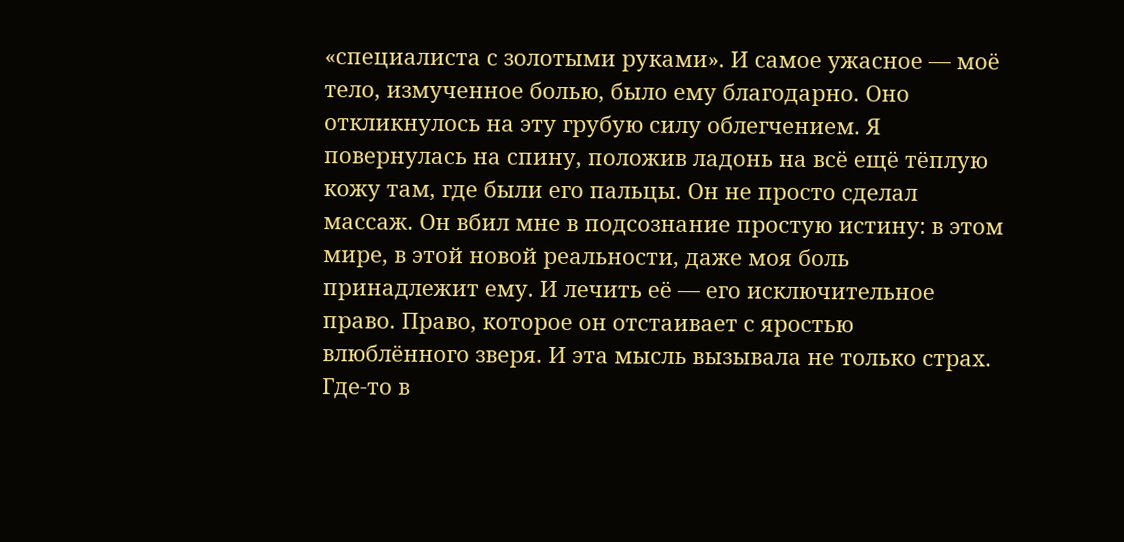«специалиста с золотыми руками». И самое ужасное — моё тело, измученное болью, было ему благодарно. Оно откликнулось на эту грубую силу облегчением. Я повернулась на спину, положив ладонь на всё ещё тёплую кожу там, где были его пальцы. Он не просто сделал массаж. Он вбил мне в подсознание простую истину: в этом мире, в этой новой реальности, даже моя боль принадлежит ему. И лечить её — его исключительное право. Право, которое он отстаивает с яростью влюблённого зверя. И эта мысль вызывала не только страх. Где-то в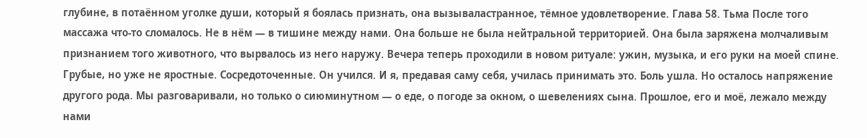глубине, в потаённом уголке души, который я боялась признать, она вызываластранное, тёмное удовлетворение. Глава 58. Тьма После того массажа что-то сломалось. Не в нём — в тишине между нами. Она больше не была нейтральной территорией. Она была заряжена молчаливым признанием того животного, что вырвалось из него наружу. Вечера теперь проходили в новом ритуале: ужин, музыка, и его руки на моей спине. Грубые, но уже не яростные. Сосредоточенные. Он учился. И я, предавая саму себя, училась принимать это. Боль ушла. Но осталось напряжение другого рода. Мы разговаривали, но только о сиюминутном — о еде, о погоде за окном, о шевелениях сына. Прошлое, его и моё, лежало между нами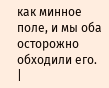как минное поле, и мы оба осторожно обходили его. |